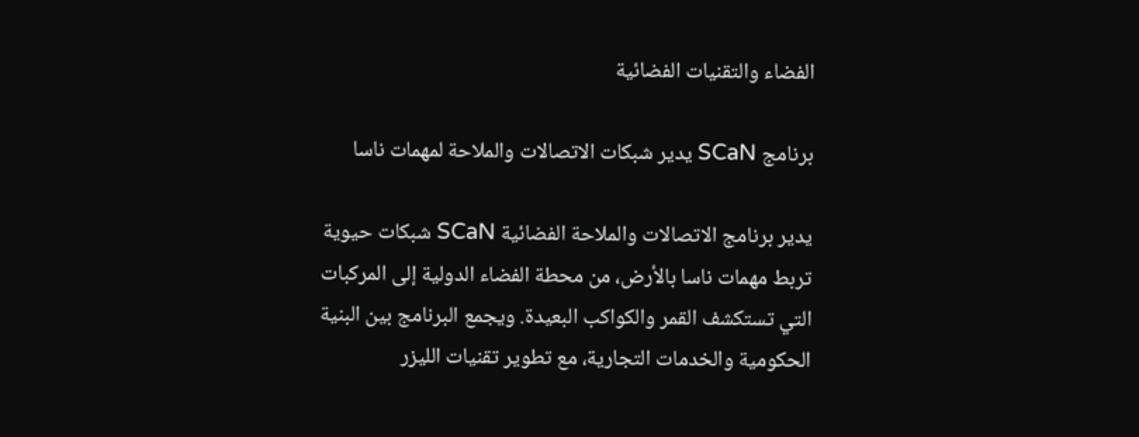الفضاء والتقنيات الفضائية

برنامج SCaN يدير شبكات الاتصالات والملاحة لمهمات ناسا

يدير برنامج الاتصالات والملاحة الفضائية SCaN شبكات حيوية تربط مهمات ناسا بالأرض، من محطة الفضاء الدولية إلى المركبات التي تستكشف القمر والكواكب البعيدة. ويجمع البرنامج بين البنية الحكومية والخدمات التجارية، مع تطوير تقنيات الليزر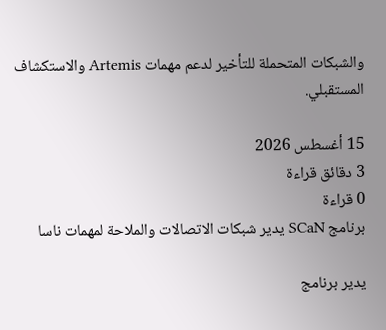والشبكات المتحملة للتأخير لدعم مهمات Artemis والاستكشاف المستقبلي.

15 أغسطس 2026
3 دقائق قراءة
0 قراءة
برنامج SCaN يدير شبكات الاتصالات والملاحة لمهمات ناسا

يدير برنامج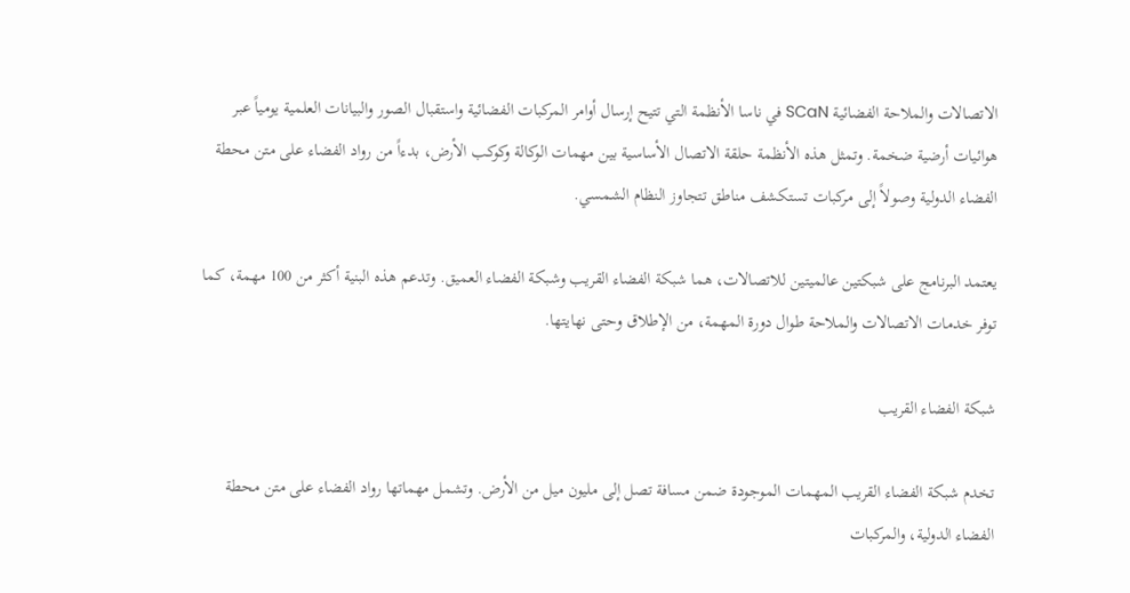الاتصالات والملاحة الفضائية SCaN في ناسا الأنظمة التي تتيح إرسال أوامر المركبات الفضائية واستقبال الصور والبيانات العلمية يومياً عبر هوائيات أرضية ضخمة. وتمثل هذه الأنظمة حلقة الاتصال الأساسية بين مهمات الوكالة وكوكب الأرض، بدءاً من رواد الفضاء على متن محطة الفضاء الدولية وصولاً إلى مركبات تستكشف مناطق تتجاوز النظام الشمسي.

يعتمد البرنامج على شبكتين عالميتين للاتصالات، هما شبكة الفضاء القريب وشبكة الفضاء العميق. وتدعم هذه البنية أكثر من 100 مهمة، كما توفر خدمات الاتصالات والملاحة طوال دورة المهمة، من الإطلاق وحتى نهايتها.

شبكة الفضاء القريب

تخدم شبكة الفضاء القريب المهمات الموجودة ضمن مسافة تصل إلى مليون ميل من الأرض. وتشمل مهماتها رواد الفضاء على متن محطة الفضاء الدولية، والمركبات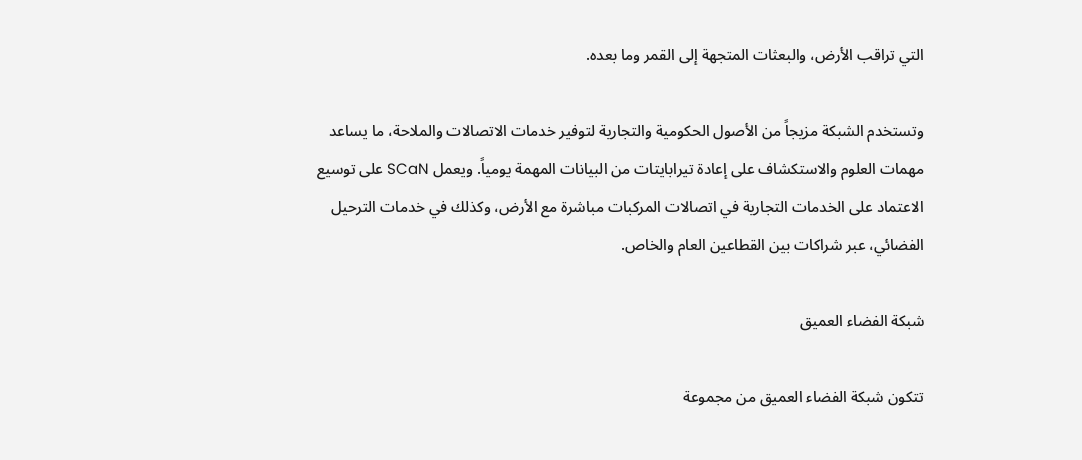التي تراقب الأرض، والبعثات المتجهة إلى القمر وما بعده.

وتستخدم الشبكة مزيجاً من الأصول الحكومية والتجارية لتوفير خدمات الاتصالات والملاحة، ما يساعد مهمات العلوم والاستكشاف على إعادة تيرابايتات من البيانات المهمة يومياً. ويعمل SCaN على توسيع الاعتماد على الخدمات التجارية في اتصالات المركبات مباشرة مع الأرض، وكذلك في خدمات الترحيل الفضائي، عبر شراكات بين القطاعين العام والخاص.

شبكة الفضاء العميق

تتكون شبكة الفضاء العميق من مجموعة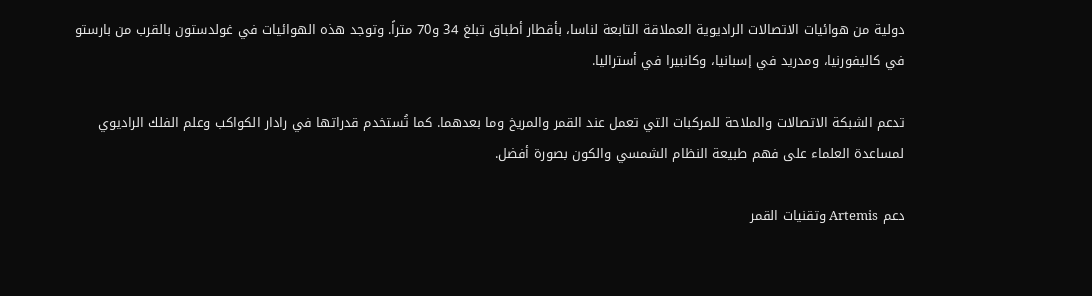دولية من هوائيات الاتصالات الراديوية العملاقة التابعة لناسا، بأقطار أطباق تبلغ 34 و70 متراً. وتوجد هذه الهوائيات في غولدستون بالقرب من بارستو في كاليفورنيا، ومدريد في إسبانيا، وكانبيرا في أستراليا.

تدعم الشبكة الاتصالات والملاحة للمركبات التي تعمل عند القمر والمريخ وما بعدهما. كما تُستخدم قدراتها في رادار الكواكب وعلم الفلك الراديوي لمساعدة العلماء على فهم طبيعة النظام الشمسي والكون بصورة أفضل.

دعم Artemis وتقنيات القمر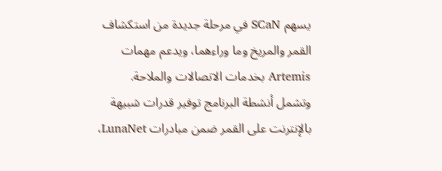يسهم SCaN في مرحلة جديدة من استكشاف القمر والمريخ وما وراءهما، ويدعم مهمات Artemis بخدمات الاتصالات والملاحة. وتشمل أنشطة البرنامج توفير قدرات شبيهة بالإنترنت على القمر ضمن مبادرات LunaNet،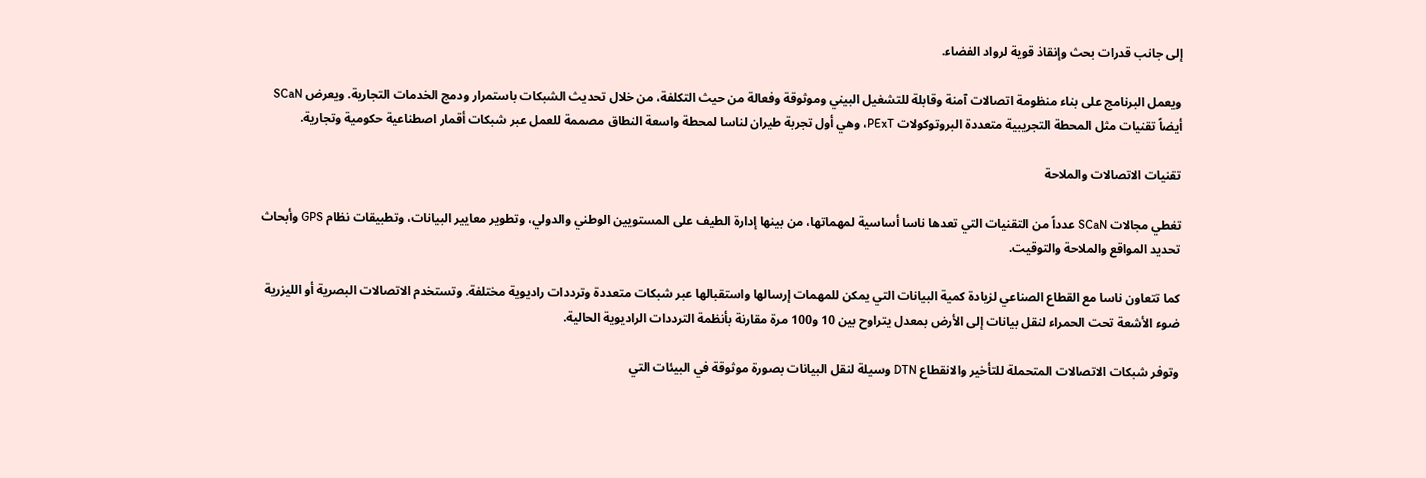إلى جانب قدرات بحث وإنقاذ قوية لرواد الفضاء.

ويعمل البرنامج على بناء منظومة اتصالات آمنة وقابلة للتشغيل البيني وموثوقة وفعالة من حيث التكلفة، من خلال تحديث الشبكات باستمرار ودمج الخدمات التجارية. ويعرض SCaN أيضاً تقنيات مثل المحطة التجريبية متعددة البروتوكولات PExT، وهي أول تجربة طيران لناسا لمحطة واسعة النطاق مصممة للعمل عبر شبكات أقمار اصطناعية حكومية وتجارية.

تقنيات الاتصالات والملاحة

تغطي مجالات SCaN عدداً من التقنيات التي تعدها ناسا أساسية لمهماتها، من بينها إدارة الطيف على المستويين الوطني والدولي، وتطوير معايير البيانات، وتطبيقات نظام GPS وأبحاث تحديد المواقع والملاحة والتوقيت.

كما تتعاون ناسا مع القطاع الصناعي لزيادة كمية البيانات التي يمكن للمهمات إرسالها واستقبالها عبر شبكات متعددة وترددات راديوية مختلفة. وتستخدم الاتصالات البصرية أو الليزرية ضوء الأشعة تحت الحمراء لنقل بيانات إلى الأرض بمعدل يتراوح بين 10 و100 مرة مقارنة بأنظمة الترددات الراديوية الحالية.

وتوفر شبكات الاتصالات المتحملة للتأخير والانقطاع DTN وسيلة لنقل البيانات بصورة موثوقة في البيئات التي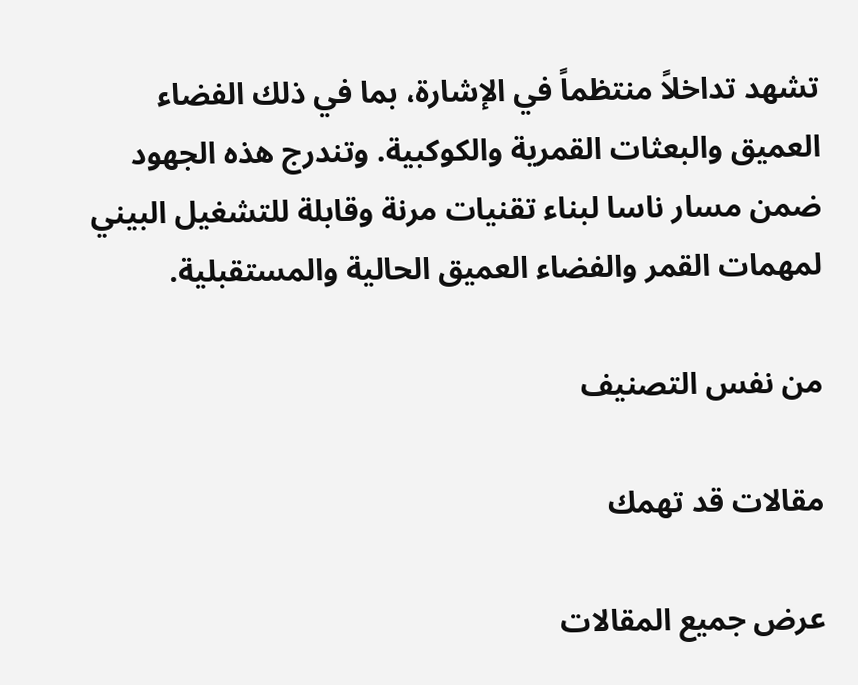تشهد تداخلاً منتظماً في الإشارة، بما في ذلك الفضاء العميق والبعثات القمرية والكوكبية. وتندرج هذه الجهود ضمن مسار ناسا لبناء تقنيات مرنة وقابلة للتشغيل البيني لمهمات القمر والفضاء العميق الحالية والمستقبلية.

من نفس التصنيف

مقالات قد تهمك

عرض جميع المقالات